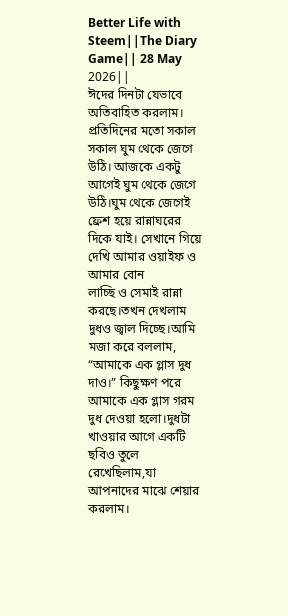Better Life with Steem||The Diary Game|| 28 May 2026||
ঈদের দিনটা যেভাবে অতিবাহিত করলাম।
প্রতিদিনের মতো সকাল সকাল ঘুম থেকে জেগে উঠি। আজকে একটু আগেই ঘুম থেকে জেগে উঠি।ঘুম থেকে জেগেই ফ্রেশ হয়ে রান্নাঘরের দিকে যাই। সেখানে গিয়ে দেখি আমার ওয়াইফ ও আমার বোন
লাচ্ছি ও সেমাই রান্না করছে।তখন দেখলাম দুধও জ্বাল দিচ্ছে।আমি মজা করে বললাম, “আমাকে এক গ্লাস দুধ দাও।” কিছুক্ষণ পরে আমাকে এক গ্লাস গরম দুধ দেওয়া হলো।দুধটা খাওয়ার আগে একটি ছবিও তুলে রেখেছিলাম,যা আপনাদের মাঝে শেয়ার করলাম।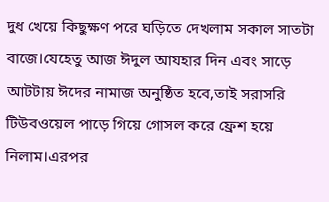দুধ খেয়ে কিছুক্ষণ পরে ঘড়িতে দেখলাম সকাল সাতটা বাজে।যেহেতু আজ ঈদুল আযহার দিন এবং সাড়ে আটটায় ঈদের নামাজ অনুষ্ঠিত হবে,তাই সরাসরি টিউবওয়েল পাড়ে গিয়ে গোসল করে ফ্রেশ হয়ে নিলাম।এরপর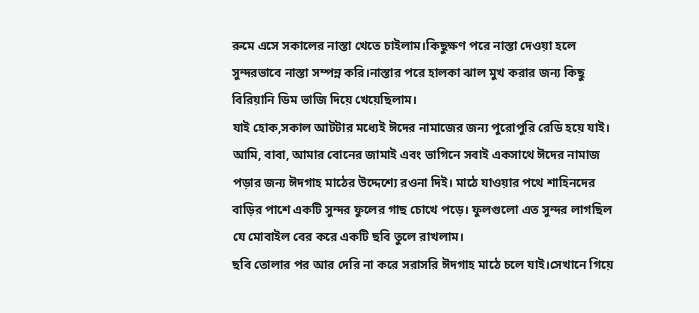রুমে এসে সকালের নাস্তা খেতে চাইলাম।কিছুক্ষণ পরে নাস্তা দেওয়া হলে সুন্দরভাবে নাস্তা সম্পন্ন করি।নাস্তার পরে হালকা ঝাল মুখ করার জন্য কিছু বিরিয়ানি ডিম ভাজি দিয়ে খেয়েছিলাম।
যাই হোক,সকাল আটটার মধ্যেই ঈদের নামাজের জন্য পুরোপুরি রেডি হয়ে যাই। আমি, বাবা, আমার বোনের জামাই এবং ভাগিনে সবাই একসাথে ঈদের নামাজ পড়ার জন্য ঈদগাহ মাঠের উদ্দেশ্যে রওনা দিই। মাঠে যাওয়ার পথে শাহিনদের বাড়ির পাশে একটি সুন্দর ফুলের গাছ চোখে পড়ে। ফুলগুলো এত সুন্দর লাগছিল যে মোবাইল বের করে একটি ছবি তুলে রাখলাম।
ছবি তোলার পর আর দেরি না করে সরাসরি ঈদগাহ মাঠে চলে যাই।সেখানে গিয়ে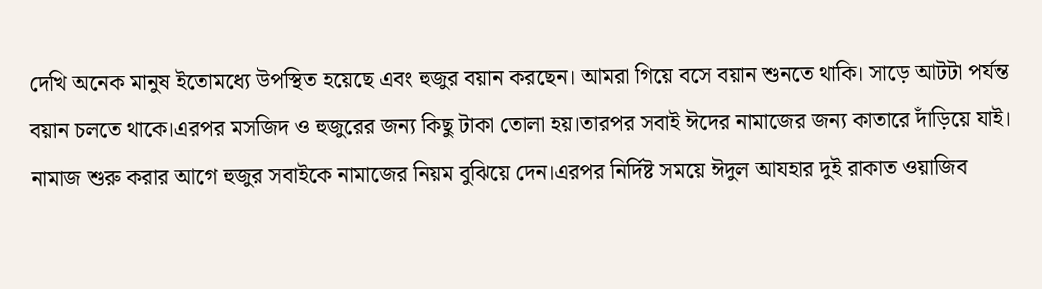দেখি অনেক মানুষ ইতোমধ্যে উপস্থিত হয়েছে এবং হুজুর বয়ান করছেন। আমরা গিয়ে বসে বয়ান শুনতে থাকি। সাড়ে আটটা পর্যন্ত বয়ান চলতে থাকে।এরপর মসজিদ ও হুজুরের জন্য কিছু টাকা তোলা হয়।তারপর সবাই ঈদের নামাজের জন্য কাতারে দাঁড়িয়ে যাই।
নামাজ শুরু করার আগে হুজুর সবাইকে নামাজের নিয়ম বুঝিয়ে দেন।এরপর নির্দিষ্ট সময়ে ঈদুল আযহার দুই রাকাত ওয়াজিব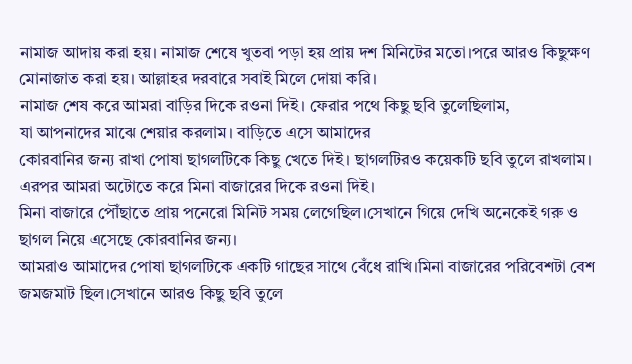নামাজ আদায় করা হয়। নামাজ শেষে খুতবা পড়া হয় প্রায় দশ মিনিটের মতো।পরে আরও কিছুক্ষণ মোনাজাত করা হয়। আল্লাহর দরবারে সবাই মিলে দোয়া করি।
নামাজ শেষ করে আমরা বাড়ির দিকে রওনা দিই। ফেরার পথে কিছু ছবি তুলেছিলাম,
যা আপনাদের মাঝে শেয়ার করলাম। বাড়িতে এসে আমাদের
কোরবানির জন্য রাখা পোষা ছাগলটিকে কিছু খেতে দিই। ছাগলটিরও কয়েকটি ছবি তুলে রাখলাম। এরপর আমরা অটোতে করে মিনা বাজারের দিকে রওনা দিই।
মিনা বাজারে পৌঁছাতে প্রায় পনেরো মিনিট সময় লেগেছিল।সেখানে গিয়ে দেখি অনেকেই গরু ও ছাগল নিয়ে এসেছে কোরবানির জন্য।
আমরাও আমাদের পোষা ছাগলটিকে একটি গাছের সাথে বেঁধে রাখি।মিনা বাজারের পরিবেশটা বেশ জমজমাট ছিল।সেখানে আরও কিছু ছবি তুলে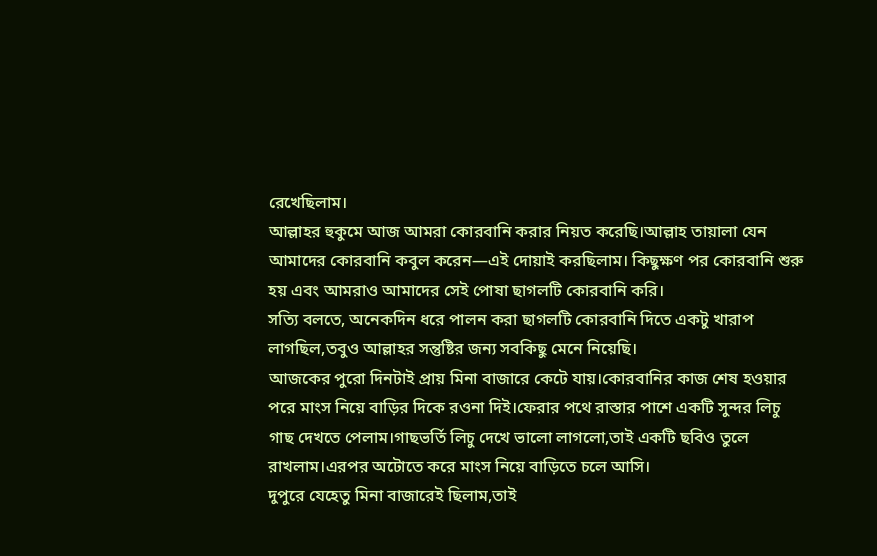রেখেছিলাম।
আল্লাহর হুকুমে আজ আমরা কোরবানি করার নিয়ত করেছি।আল্লাহ তায়ালা যেন আমাদের কোরবানি কবুল করেন—এই দোয়াই করছিলাম। কিছুক্ষণ পর কোরবানি শুরু হয় এবং আমরাও আমাদের সেই পোষা ছাগলটি কোরবানি করি।
সত্যি বলতে, অনেকদিন ধরে পালন করা ছাগলটি কোরবানি দিতে একটু খারাপ লাগছিল,তবুও আল্লাহর সন্তুষ্টির জন্য সবকিছু মেনে নিয়েছি।
আজকের পুরো দিনটাই প্রায় মিনা বাজারে কেটে যায়।কোরবানির কাজ শেষ হওয়ার পরে মাংস নিয়ে বাড়ির দিকে রওনা দিই।ফেরার পথে রাস্তার পাশে একটি সুন্দর লিচু গাছ দেখতে পেলাম।গাছভর্তি লিচু দেখে ভালো লাগলো,তাই একটি ছবিও তুলে রাখলাম।এরপর অটোতে করে মাংস নিয়ে বাড়িতে চলে আসি।
দুপুরে যেহেতু মিনা বাজারেই ছিলাম,তাই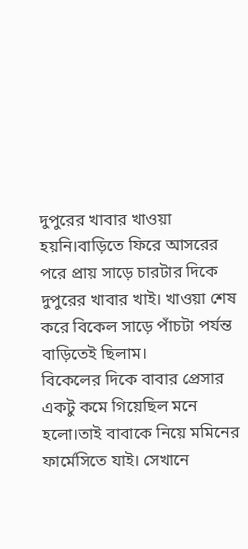দুপুরের খাবার খাওয়া হয়নি।বাড়িতে ফিরে আসরের পরে প্রায় সাড়ে চারটার দিকে দুপুরের খাবার খাই। খাওয়া শেষ করে বিকেল সাড়ে পাঁচটা পর্যন্ত বাড়িতেই ছিলাম।
বিকেলের দিকে বাবার প্রেসার একটু কমে গিয়েছিল মনে হলো।তাই বাবাকে নিয়ে মমিনের ফার্মেসিতে যাই। সেখানে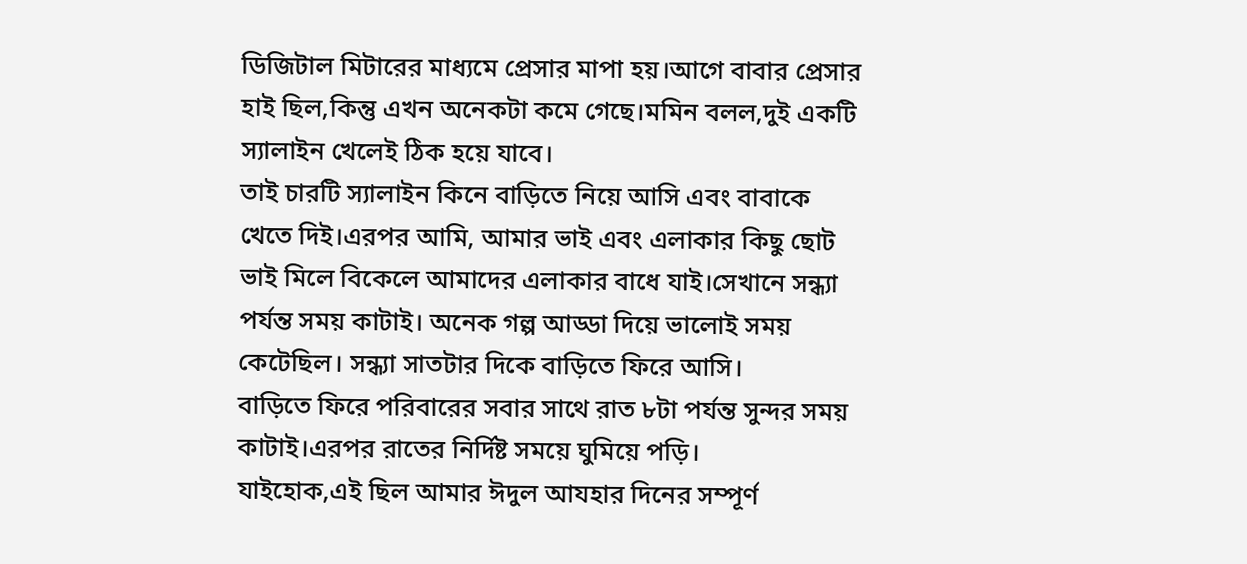ডিজিটাল মিটারের মাধ্যমে প্রেসার মাপা হয়।আগে বাবার প্রেসার হাই ছিল,কিন্তু এখন অনেকটা কমে গেছে।মমিন বলল,দুই একটি স্যালাইন খেলেই ঠিক হয়ে যাবে।
তাই চারটি স্যালাইন কিনে বাড়িতে নিয়ে আসি এবং বাবাকে খেতে দিই।এরপর আমি, আমার ভাই এবং এলাকার কিছু ছোট ভাই মিলে বিকেলে আমাদের এলাকার বাধে যাই।সেখানে সন্ধ্যা পর্যন্ত সময় কাটাই। অনেক গল্প আড্ডা দিয়ে ভালোই সময় কেটেছিল। সন্ধ্যা সাতটার দিকে বাড়িতে ফিরে আসি।
বাড়িতে ফিরে পরিবারের সবার সাথে রাত ৮টা পর্যন্ত সুন্দর সময় কাটাই।এরপর রাতের নির্দিষ্ট সময়ে ঘুমিয়ে পড়ি।
যাইহোক,এই ছিল আমার ঈদুল আযহার দিনের সম্পূর্ণ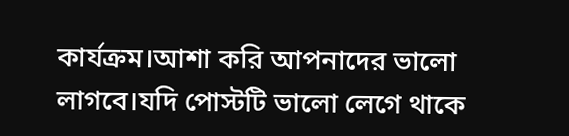কার্যক্রম।আশা করি আপনাদের ভালো লাগবে।যদি পোস্টটি ভালো লেগে থাকে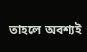তাহলে অবশ্যই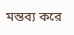মন্তব্য করে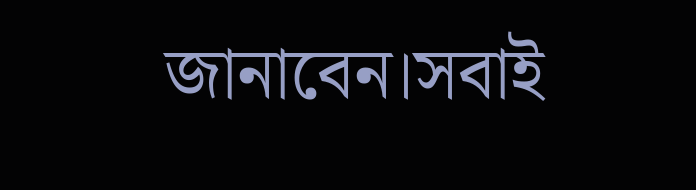জানাবেন।সবাই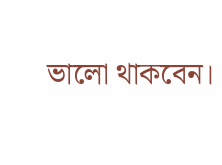ভালো থাকবেন।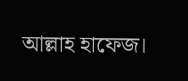আল্লাহ হাফেজ।